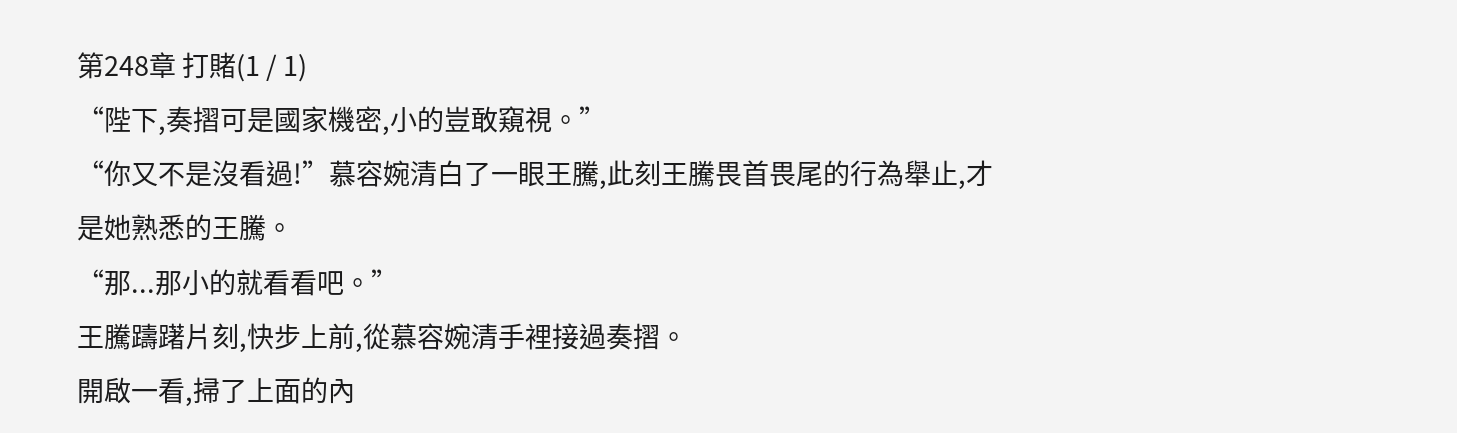第248章 打賭(1 / 1)
“陛下,奏摺可是國家機密,小的豈敢窺視。”
“你又不是沒看過!”慕容婉清白了一眼王騰,此刻王騰畏首畏尾的行為舉止,才是她熟悉的王騰。
“那...那小的就看看吧。”
王騰躊躇片刻,快步上前,從慕容婉清手裡接過奏摺。
開啟一看,掃了上面的內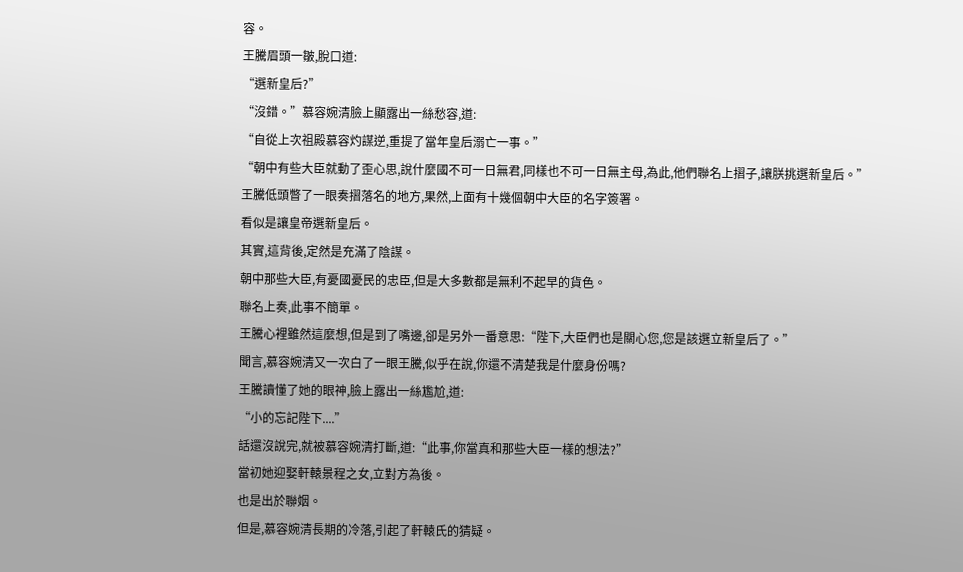容。
王騰眉頭一皺,脫口道:
“選新皇后?”
“沒錯。”慕容婉清臉上顯露出一絲愁容,道:
“自從上次祖殿慕容灼謀逆,重提了當年皇后溺亡一事。”
“朝中有些大臣就動了歪心思,說什麼國不可一日無君,同樣也不可一日無主母,為此,他們聯名上摺子,讓朕挑選新皇后。”
王騰低頭瞥了一眼奏摺落名的地方,果然,上面有十幾個朝中大臣的名字簽署。
看似是讓皇帝選新皇后。
其實,這背後,定然是充滿了陰謀。
朝中那些大臣,有憂國憂民的忠臣,但是大多數都是無利不起早的貨色。
聯名上奏,此事不簡單。
王騰心裡雖然這麼想,但是到了嘴邊,卻是另外一番意思:“陛下,大臣們也是關心您,您是該選立新皇后了。”
聞言,慕容婉清又一次白了一眼王騰,似乎在說,你還不清楚我是什麼身份嗎?
王騰讀懂了她的眼神,臉上露出一絲尷尬,道:
“小的忘記陛下....”
話還沒說完,就被慕容婉清打斷,道:“此事,你當真和那些大臣一樣的想法?”
當初她迎娶軒轅景程之女,立對方為後。
也是出於聯姻。
但是,慕容婉清長期的冷落,引起了軒轅氏的猜疑。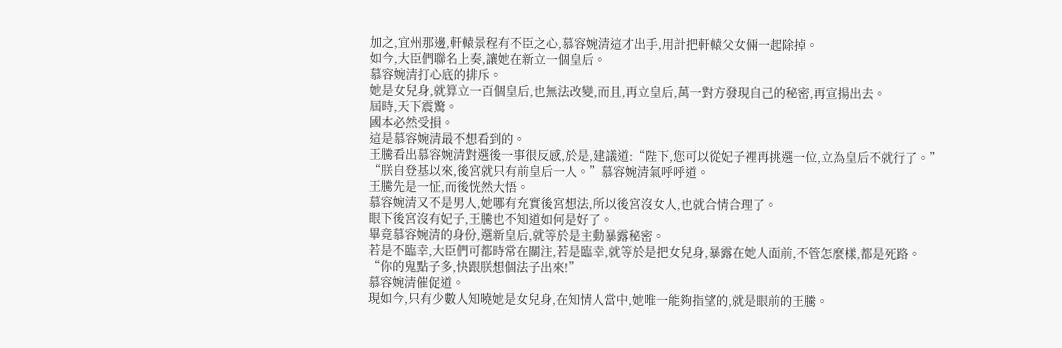加之,宜州那邊,軒轅景程有不臣之心,慕容婉清這才出手,用計把軒轅父女倆一起除掉。
如今,大臣們聯名上奏,讓她在新立一個皇后。
慕容婉清打心底的排斥。
她是女兒身,就算立一百個皇后,也無法改變,而且,再立皇后,萬一對方發現自己的秘密,再宣揚出去。
屆時,天下震驚。
國本必然受損。
這是慕容婉清最不想看到的。
王騰看出慕容婉清對選後一事很反感,於是,建議道:“陛下,您可以從妃子裡再挑選一位,立為皇后不就行了。”
“朕自登基以來,後宮就只有前皇后一人。”慕容婉清氣呼呼道。
王騰先是一怔,而後恍然大悟。
慕容婉清又不是男人,她哪有充實後宮想法,所以後宮沒女人,也就合情合理了。
眼下後宮沒有妃子,王騰也不知道如何是好了。
畢竟慕容婉清的身份,選新皇后,就等於是主動暴露秘密。
若是不臨幸,大臣們可都時常在關注,若是臨幸,就等於是把女兒身,暴露在她人面前,不管怎麼樣,都是死路。
“你的鬼點子多,快跟朕想個法子出來!”
慕容婉清催促道。
現如今,只有少數人知曉她是女兒身,在知情人當中,她唯一能夠指望的,就是眼前的王騰。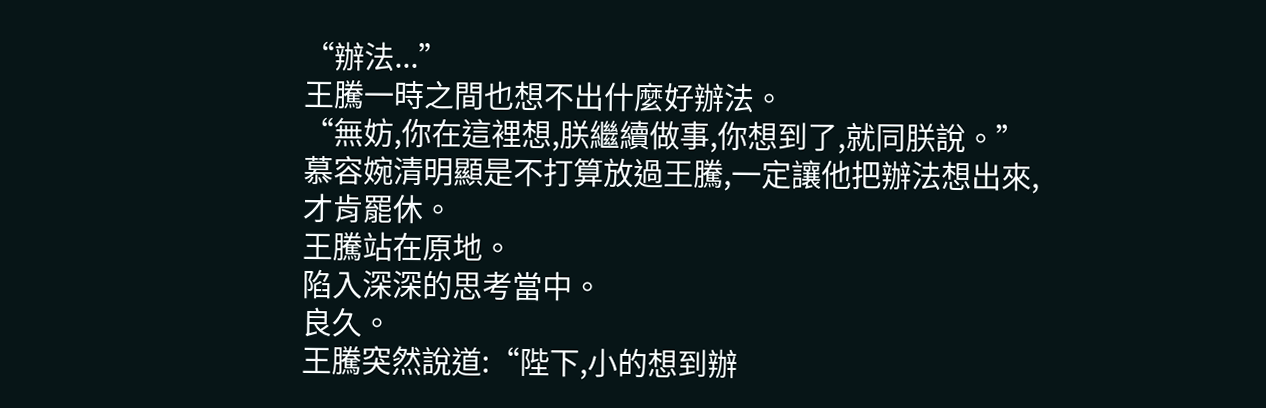“辦法...”
王騰一時之間也想不出什麼好辦法。
“無妨,你在這裡想,朕繼續做事,你想到了,就同朕說。”
慕容婉清明顯是不打算放過王騰,一定讓他把辦法想出來,才肯罷休。
王騰站在原地。
陷入深深的思考當中。
良久。
王騰突然說道:“陛下,小的想到辦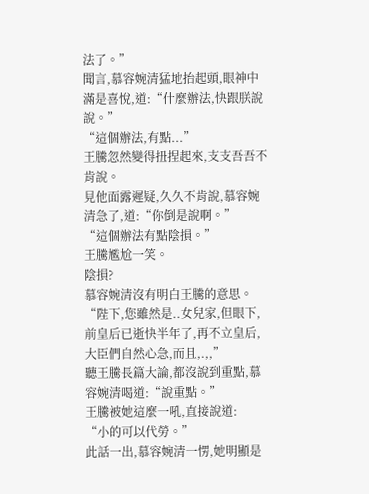法了。”
聞言,慕容婉清猛地抬起頭,眼神中滿是喜悅,道:“什麼辦法,快跟朕說說。”
“這個辦法,有點...”
王騰忽然變得扭捏起來,支支吾吾不肯說。
見他面露遲疑,久久不肯說,慕容婉清急了,道:“你倒是說啊。”
“這個辦法有點陰損。”
王騰尷尬一笑。
陰損?
慕容婉清沒有明白王騰的意思。
“陛下,您雖然是..女兒家,但眼下,前皇后已逝快半年了,再不立皇后,大臣們自然心急,而且,.,,”
聽王騰長篇大論,都沒說到重點,慕容婉清喝道:“說重點。”
王騰被她這麼一吼,直接說道:
“小的可以代勞。”
此話一出,慕容婉清一愣,她明顯是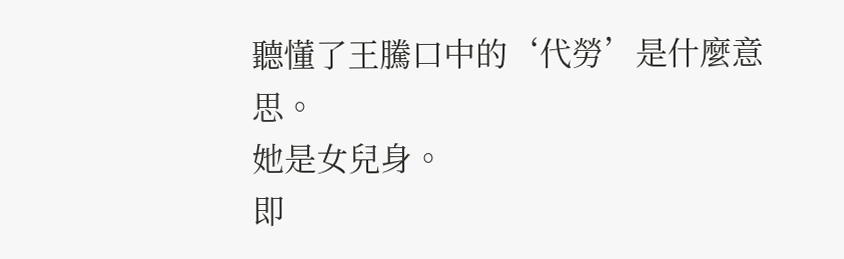聽懂了王騰口中的‘代勞’是什麼意思。
她是女兒身。
即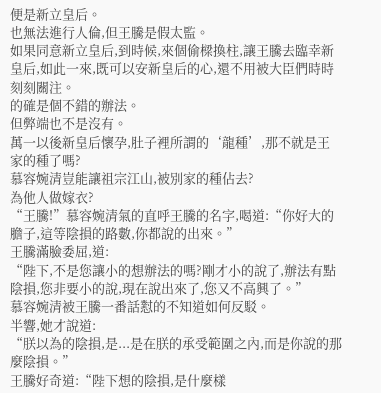便是新立皇后。
也無法進行人倫,但王騰是假太監。
如果同意新立皇后,到時候,來個偷樑換柱,讓王騰去臨幸新皇后,如此一來,既可以安新皇后的心,還不用被大臣們時時刻刻關注。
的確是個不錯的辦法。
但弊端也不是沒有。
萬一以後新皇后懷孕,肚子裡所謂的‘龍種’,那不就是王家的種了嗎?
慕容婉清豈能讓祖宗江山,被別家的種佔去?
為他人做嫁衣?
“王騰!”慕容婉清氣的直呼王騰的名字,喝道:“你好大的膽子,這等陰損的路數,你都說的出來。”
王騰滿臉委屈,道:
“陛下,不是您讓小的想辦法的嗎?剛才小的說了,辦法有點陰損,您非要小的說,現在說出來了,您又不高興了。”
慕容婉清被王騰一番話懟的不知道如何反駁。
半響,她才說道:
“朕以為的陰損,是...是在朕的承受範圍之內,而是你說的那麼陰損。”
王騰好奇道:“陛下想的陰損,是什麼樣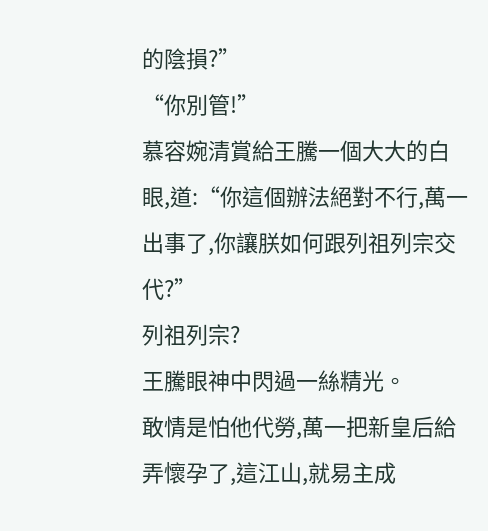的陰損?”
“你別管!”
慕容婉清賞給王騰一個大大的白眼,道:“你這個辦法絕對不行,萬一出事了,你讓朕如何跟列祖列宗交代?”
列祖列宗?
王騰眼神中閃過一絲精光。
敢情是怕他代勞,萬一把新皇后給弄懷孕了,這江山,就易主成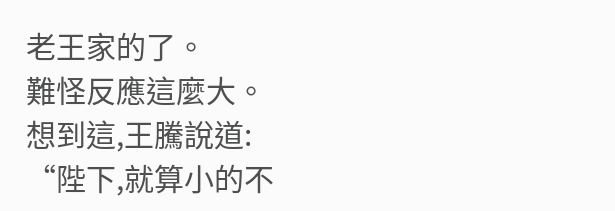老王家的了。
難怪反應這麼大。
想到這,王騰說道:
“陛下,就算小的不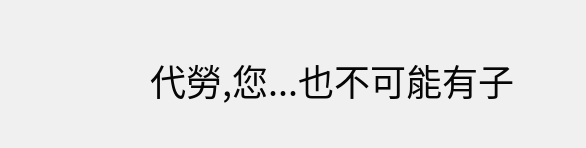代勞,您...也不可能有子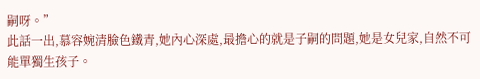嗣呀。”
此話一出,慕容婉清臉色鐵青,她內心深處,最擔心的就是子嗣的問題,她是女兒家,自然不可能單獨生孩子。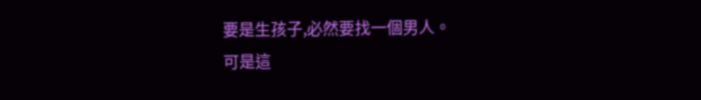要是生孩子,必然要找一個男人。
可是這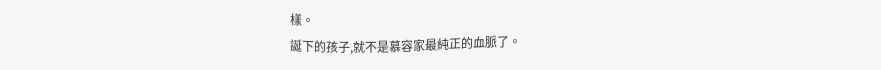樣。
誕下的孩子,就不是慕容家最純正的血脈了。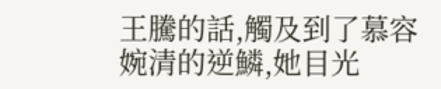王騰的話,觸及到了慕容婉清的逆鱗,她目光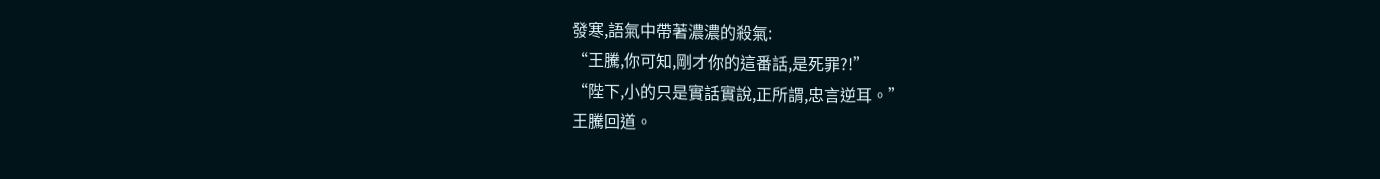發寒,語氣中帶著濃濃的殺氣:
“王騰,你可知,剛才你的這番話,是死罪?!”
“陛下,小的只是實話實說,正所謂,忠言逆耳。”
王騰回道。